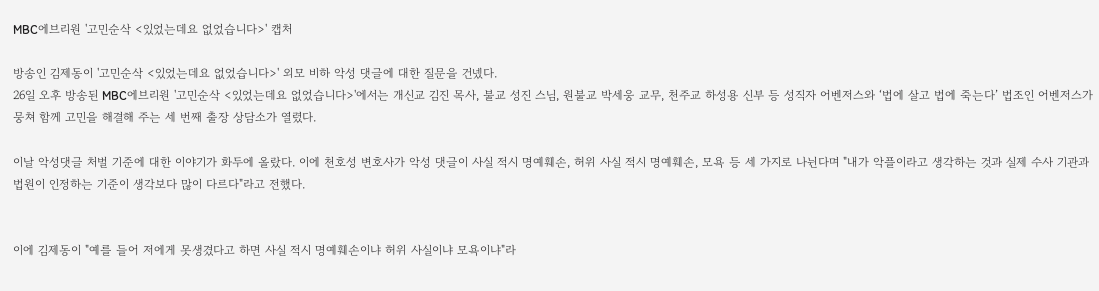MBC에브리원 '고민순삭 <있었는데요 없었습니다>' 캡처

방송인 김제동이 '고민순삭 <있었는데요 없었습니다>' 외모 비하 악성 댓글에 대한 질문을 건넸다.
26일 오후 방송된 MBC에브리원 '고민순삭 <있었는데요 없었습니다>'에서는 개신교 김진 목사, 불교 성진 스님, 원불교 박세웅 교무, 천주교 하성용 신부 등 성직자 어벤저스와 ‘법에 살고 법에 죽는다’ 법조인 어벤저스가 뭉쳐 함께 고민을 해결해 주는 세 번째 출장 상담소가 열렸다.

이날 악성댓글 처벌 기준에 대한 이야기가 화두에 올랐다. 이에 천호성 변호사가 악성 댓글이 사실 적시 명예훼손, 허위 사실 적시 명예훼손, 모욕 등 세 가지로 나뉜다며 "내가 악플이라고 생각하는 것과 실제 수사 기관과 법원이 인정하는 기준이 생각보다 많이 다르다"라고 전했다.


이에 김제동이 "예를 들어 저에게 못생겼다고 하면 사실 적시 명예훼손이냐 허위 사실이냐 모욕이냐"라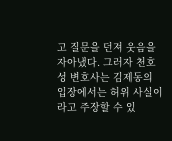고 질문을 던져 웃음을 자아냈다. 그러자 천호성 변호사는 김제동의 입장에서는 허위 사실이라고 주장할 수 있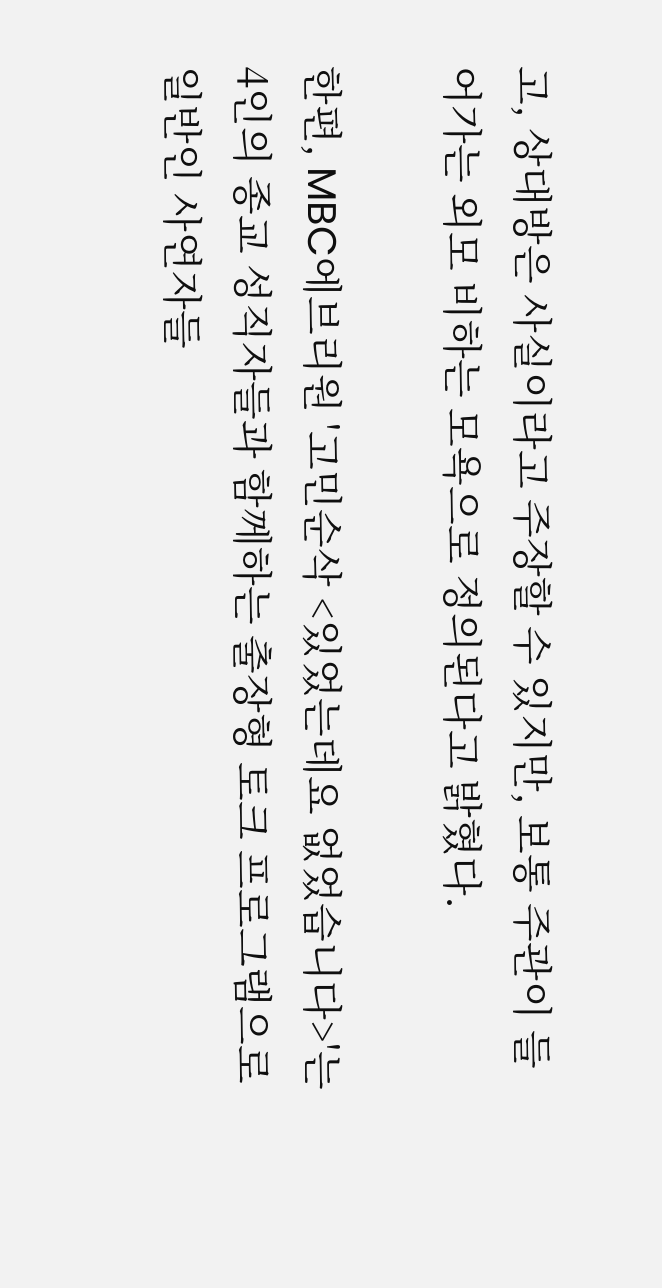고, 상대방은 사실이라고 주장할 수 있지만, 보통 주관이 들어가는 외모 비하는 모욕으로 정의된다고 밝혔다.

한편, MBC에브리원 '고민순삭 <있었는데요 없었습니다>'는 4인의 종교 성직자들과 함께하는 출장형 토크 프로그램으로 일반인 사연자들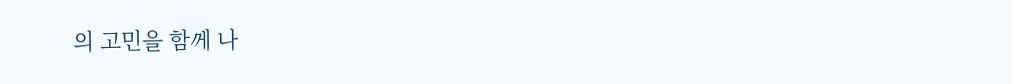의 고민을 함께 나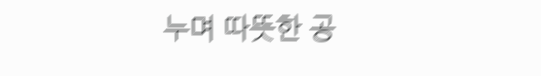누며 따뜻한 공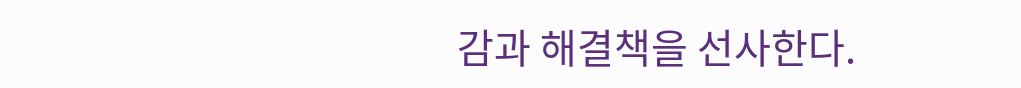감과 해결책을 선사한다.